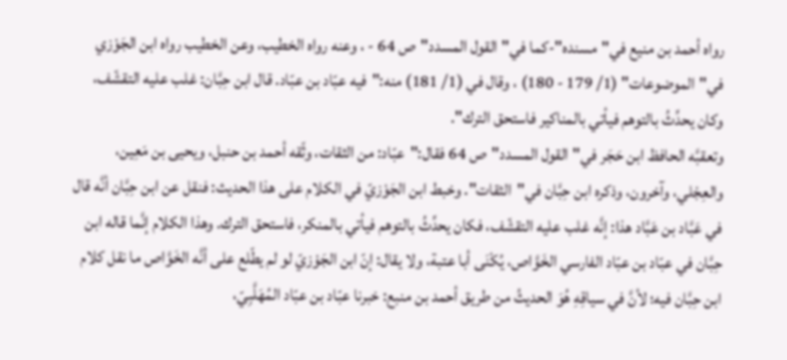رواه أحمد بن منيع في"مسنده"-كما في"القول المسدد"ص 64 - ، وعنه رواه الخطيب، وعن الخطيب رواه ابن الجَوْزي في"الموضوعات" (1/ 179 - 180) ، وقال في (1/ 181) منه:"فيه عبّاد بن عبّاد. قال ابن حِبَّان: غلب عليه التقشّف، وكان يحدِّثُ بالتوهم فيأتي بالمناكير فاستحق الترك".
وتعقبَّه الحافظ ابن حَجَر في"القول المسدد"ص 64 فقال:"عبّاد: من الثقات، وثّقه أحمد بن حنبل، ويحيى بن مَعِين، والعِجْلي، وآخرون، وذكره ابن حِبَّان في"الثقات". وخبط ابن الجَوْزيّ في الكلام على هذا الحديث: فنقل عن ابن حِبَّان أنَّه قال في عَبَّاد بن عَبَّاد هذا: إنَّه غلب عليه التقشّف، فكان يحدِّثُ بالتوهم فيأتي بالمنكر، فاستحق الترك. وهذا الكلام إنَّما قاله ابن حِبَّان في عبّاد بن عبّاد الفارسي الخَوَّاص، يُكْنَى أبا عتبة، ولا يقال: إنّ ابن الجَوْزيّ لو لم يطّلع على أنَّه الخَوَّاص ما نقل كلام ابن حِبَّان فيه؛ لأنَّ في سياقِهِ هُوَ الحديثُ من طريق أحمد بن منبع: خبرنا عبّاد بن عبّاد المُهَلَّبِيّ،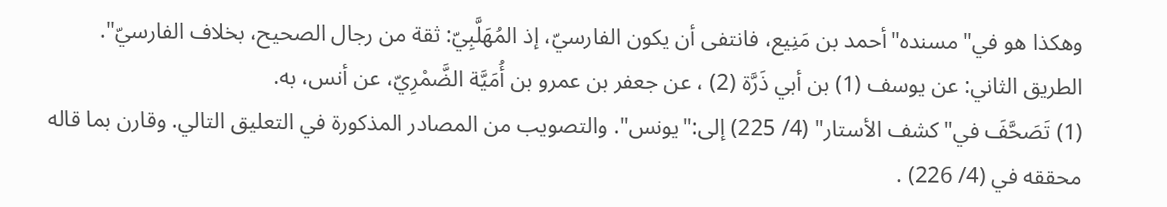وهكذا هو في"مسنده"أحمد بن مَنِيع، فانتفى أن يكون الفارسيّ، إذ المُهَلَّبِيّ: ثقة من رجال الصحيح، بخلاف الفارسيّ".
الطريق الثاني: عن يوسف (1) بن أبي ذَرَّة (2) ، عن جعفر بن عمرو بن أُمَيَّة الضَّمْرِيّ، عن أنس، به.
(1) تَصَحَّفَ في"كشف الأستار" (4/ 225) إلى:"يونس". والتصويب من المصادر المذكورة في التعليق التالي. وقارن بما قاله محققه في (4/ 226) .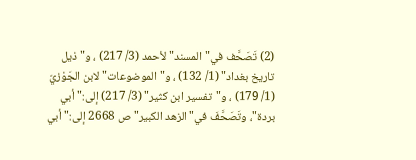(2) تَصَحَّف في"المسند"لأحمد (3/ 217) ، و"ذيل تاريخ بغداد" (1/ 132) ، و"الموضوعات"لابن الجَوْزيّ (1/ 179) ، و"تفسير ابن كثير" (3/ 217) إلى:"أبي بردة"، وتَصَحَّفَ في"الزهد الكبير"ص 2668 إلى:"أبي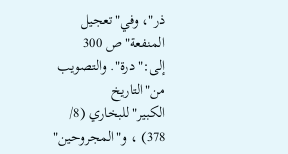ذر"، وفي"تعجيل المنفعة"ص 300 إلى:"درة". والتصويب من"التاريخ الكبير"للبخاري (8/ 378) ، و"المجروحين"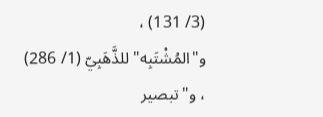(3/ 131) ، و"المُشْتَبِه"للذَّهَبِيّ (1/ 286) ، و"تبصير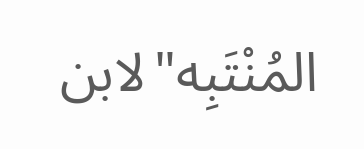المُنْتَبِه"لابن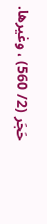حَجَر (2/ 560) ، وغيرها.